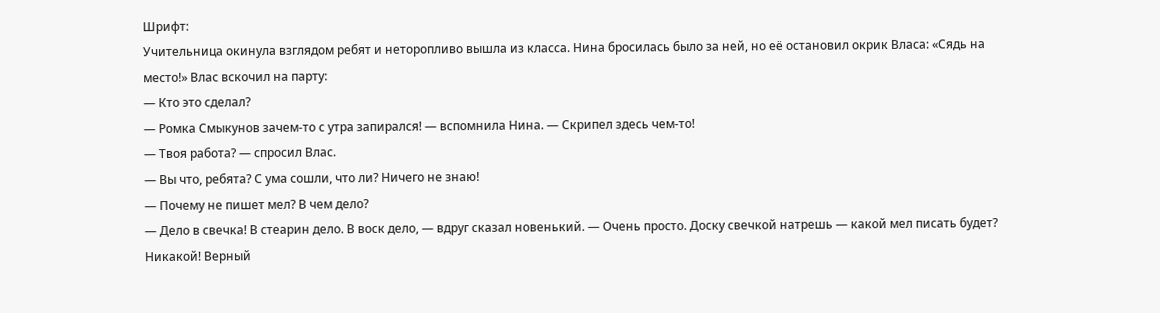Шрифт:
Учительница окинула взглядом ребят и неторопливо вышла из класса. Нина бросилась было за ней, но её остановил окрик Власа: «Сядь на место!» Влас вскочил на парту:
— Кто это сделал?
— Ромка Смыкунов зачем-то с утра запирался! — вспомнила Нина. — Скрипел здесь чем-то!
— Твоя работа? — спросил Влас.
— Вы что, ребята? С ума сошли, что ли? Ничего не знаю!
— Почему не пишет мел? В чем дело?
— Дело в свечка! В стеарин дело. В воск дело, — вдруг сказал новенький. — Очень просто. Доску свечкой натрешь — какой мел писать будет? Никакой! Верный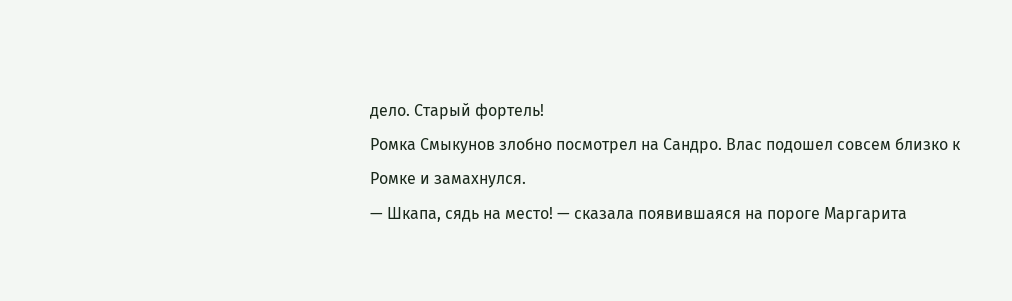дело. Старый фортель!
Ромка Смыкунов злобно посмотрел на Сандро. Влас подошел совсем близко к Ромке и замахнулся.
— Шкапа, сядь на место! — сказала появившаяся на пороге Маргарита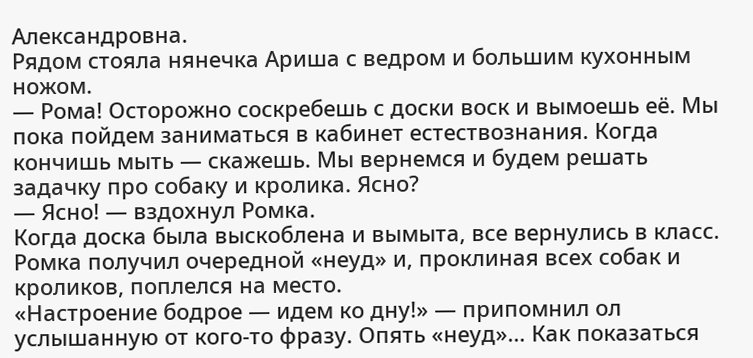Александровна.
Рядом стояла нянечка Ариша с ведром и большим кухонным ножом.
— Рома! Осторожно соскребешь с доски воск и вымоешь её. Мы пока пойдем заниматься в кабинет естествознания. Когда кончишь мыть — скажешь. Мы вернемся и будем решать задачку про собаку и кролика. Ясно?
— Ясно! — вздохнул Ромка.
Когда доска была выскоблена и вымыта, все вернулись в класс.
Ромка получил очередной «неуд» и, проклиная всех собак и кроликов, поплелся на место.
«Настроение бодрое — идем ко дну!» — припомнил ол услышанную от кого-то фразу. Опять «неуд»… Как показаться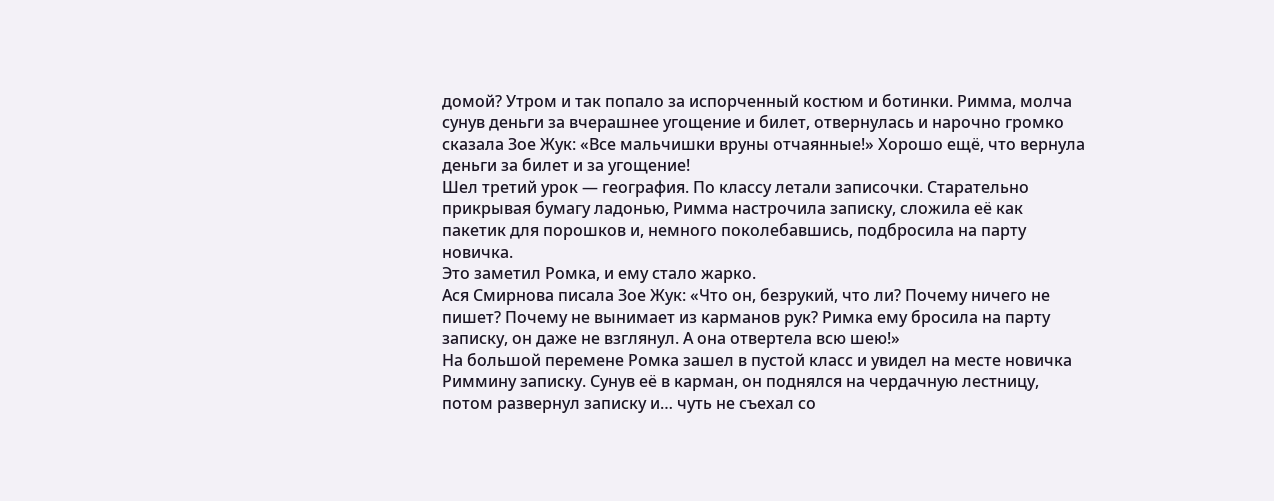домой? Утром и так попало за испорченный костюм и ботинки. Римма, молча сунув деньги за вчерашнее угощение и билет, отвернулась и нарочно громко сказала Зое Жук: «Все мальчишки вруны отчаянные!» Хорошо ещё, что вернула деньги за билет и за угощение!
Шел третий урок — география. По классу летали записочки. Старательно прикрывая бумагу ладонью, Римма настрочила записку, сложила её как пакетик для порошков и, немного поколебавшись, подбросила на парту новичка.
Это заметил Ромка, и ему стало жарко.
Ася Смирнова писала Зое Жук: «Что он, безрукий, что ли? Почему ничего не пишет? Почему не вынимает из карманов рук? Римка ему бросила на парту записку, он даже не взглянул. А она отвертела всю шею!»
На большой перемене Ромка зашел в пустой класс и увидел на месте новичка Риммину записку. Сунув её в карман, он поднялся на чердачную лестницу, потом развернул записку и… чуть не съехал со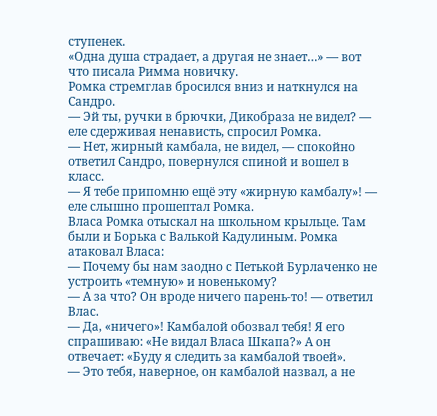ступенек.
«Одна душа страдает, а другая не знает…» — вот что писала Римма новичку.
Ромка стремглав бросился вниз и наткнулся на Сандро.
— Эй ты, ручки в брючки, Дикобраза не видел? — еле сдерживая ненависть, спросил Ромка.
— Нет, жирный камбала, не видел, — спокойно ответил Сандро, повернулся спиной и вошел в класс.
— Я тебе припомню ещё эту «жирную камбалу»! — еле слышно прошептал Ромка.
Власа Ромка отыскал на школьном крыльце. Там были и Борька с Валькой Кадулиным. Ромка атаковал Власа:
— Почему бы нам заодно с Петькой Бурлаченко не устроить «темную» и новенькому?
— А за что? Он вроде ничего парень-то! — ответил Влас.
— Да, «ничего»! Камбалой обозвал тебя! Я его спрашиваю: «Не видал Власа Шкапа?» А он отвечает: «Буду я следить за камбалой твоей».
— Это тебя, наверное, он камбалой назвал, а не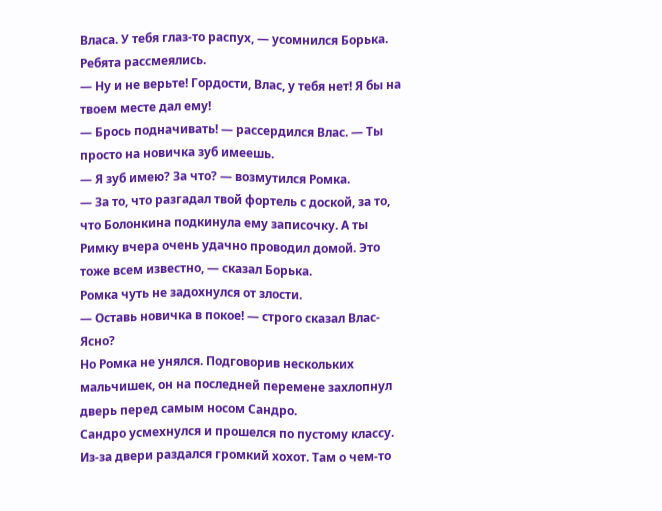Власа. У тебя глаз-то распух, — усомнился Борька.
Ребята рассмеялись.
— Ну и не верьте! Гордости, Влас, у тебя нет! Я бы на твоем месте дал ему!
— Брось подначивать! — рассердился Влас. — Ты просто на новичка зуб имеешь.
— Я зуб имею? За что? — возмутился Ромка.
— За то, что разгадал твой фортель с доской, за то, что Болонкина подкинула ему записочку. А ты Римку вчера очень удачно проводил домой. Это тоже всем известно, — сказал Борька.
Ромка чуть не задохнулся от злости.
— Оставь новичка в покое! — строго сказал Влас-Ясно?
Но Ромка не унялся. Подговорив нескольких мальчишек, он на последней перемене захлопнул дверь перед самым носом Сандро.
Сандро усмехнулся и прошелся по пустому классу. Из-за двери раздался громкий хохот. Там о чем-то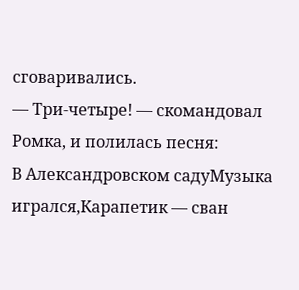сговаривались.
— Три-четыре! — скомандовал Ромка, и полилась песня:
В Александровском садуМузыка игрался,Карапетик — сван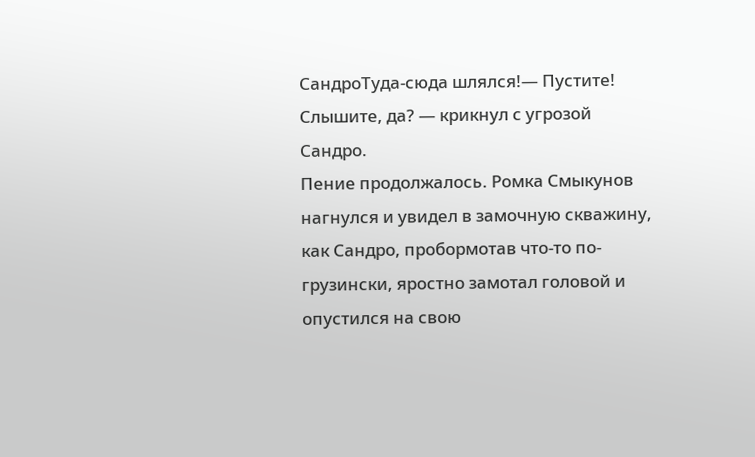СандроТуда-сюда шлялся!— Пустите! Слышите, да? — крикнул с угрозой Сандро.
Пение продолжалось. Ромка Смыкунов нагнулся и увидел в замочную скважину, как Сандро, пробормотав что-то по-грузински, яростно замотал головой и опустился на свою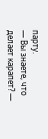парту.
— Вы знаете, что делает карапет? —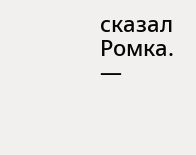сказал Ромка. —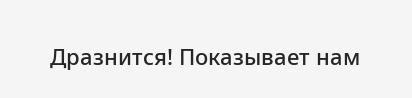Дразнится! Показывает нам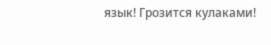язык! Грозится кулаками!